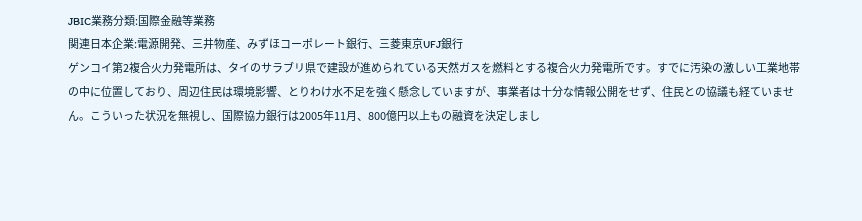JBIC業務分類:国際金融等業務
関連日本企業:電源開発、三井物産、みずほコーポレート銀行、三菱東京UFJ銀行
ゲンコイ第2複合火力発電所は、タイのサラブリ県で建設が進められている天然ガスを燃料とする複合火力発電所です。すでに汚染の激しい工業地帯の中に位置しており、周辺住民は環境影響、とりわけ水不足を強く懸念していますが、事業者は十分な情報公開をせず、住民との協議も経ていません。こういった状況を無視し、国際協力銀行は2005年11月、800億円以上もの融資を決定しまし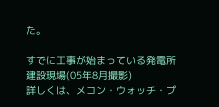た。

すでに工事が始まっている発電所建設現場(05年8月撮影)
詳しくは、メコン・ウォッチ・プ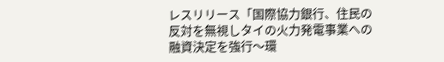レスリリース「国際協力銀行、住民の反対を無視しタイの火力発電事業への融資決定を強行〜環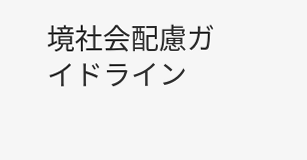境社会配慮ガイドライン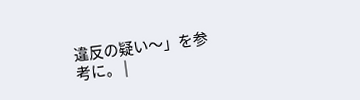違反の疑い〜」を参考に。 |